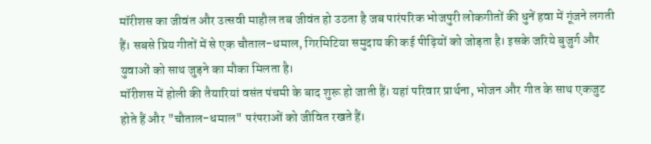मॉरीशस का जीवंत और उत्सवी माहौल तब जीवंत हो उठता है जब पारंपरिक भोजपुरी लोकगीतों की धुनें हवा में गूंजने लगती हैं। सबसे प्रिय गीतों में से एक चौताल-धमाल, गिरमिटिया समुदाय की कई पीढ़ियों को जोड़ता है। इसके जरिये बुजुर्ग और युवाओं को साथ जुड़ने का मौका मिलता है।
मॉरीशस में होली की तैयारियां वसंत पंचमी के बाद शुरू हो जाती हैं। यहां परिवार प्रार्थना, भोजन और गीत के साथ एकजुट होते हैं और "चौताल-धमाल" परंपराओं को जीवित रखते हैं।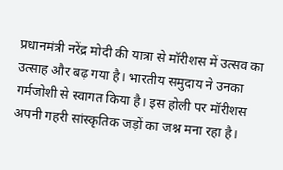प्रधानमंत्री नरेंद्र मोदी की यात्रा से मॉरीशस में उत्सव का उत्साह और बढ़ गया है। भारतीय समुदाय ने उनका गर्मजोशी से स्वागत किया है। इस होली पर मॉरीशस अपनी गहरी सांस्कृतिक जड़ों का जश्न मना रहा है।